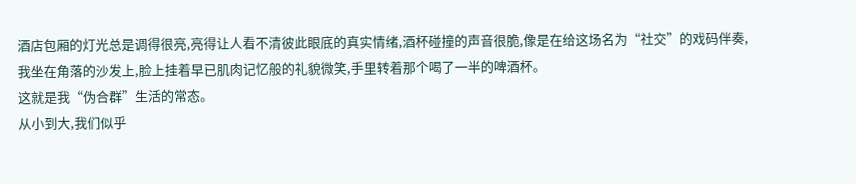酒店包厢的灯光总是调得很亮,亮得让人看不清彼此眼底的真实情绪,酒杯碰撞的声音很脆,像是在给这场名为“社交”的戏码伴奏,我坐在角落的沙发上,脸上挂着早已肌肉记忆般的礼貌微笑,手里转着那个喝了一半的啤酒杯。
这就是我“伪合群”生活的常态。
从小到大,我们似乎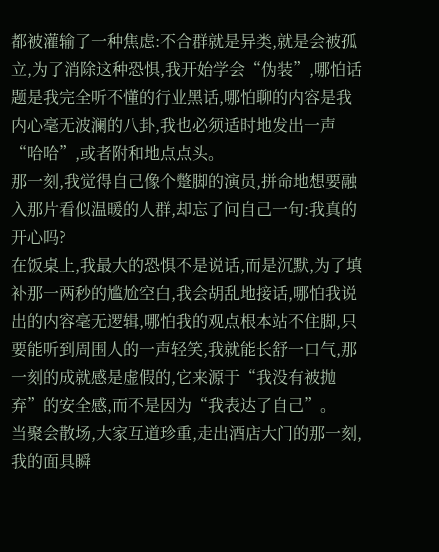都被灌输了一种焦虑:不合群就是异类,就是会被孤立,为了消除这种恐惧,我开始学会“伪装”,哪怕话题是我完全听不懂的行业黑话,哪怕聊的内容是我内心毫无波澜的八卦,我也必须适时地发出一声“哈哈”,或者附和地点点头。
那一刻,我觉得自己像个蹩脚的演员,拼命地想要融入那片看似温暖的人群,却忘了问自己一句:我真的开心吗?
在饭桌上,我最大的恐惧不是说话,而是沉默,为了填补那一两秒的尴尬空白,我会胡乱地接话,哪怕我说出的内容毫无逻辑,哪怕我的观点根本站不住脚,只要能听到周围人的一声轻笑,我就能长舒一口气,那一刻的成就感是虚假的,它来源于“我没有被抛弃”的安全感,而不是因为“我表达了自己”。
当聚会散场,大家互道珍重,走出酒店大门的那一刻,我的面具瞬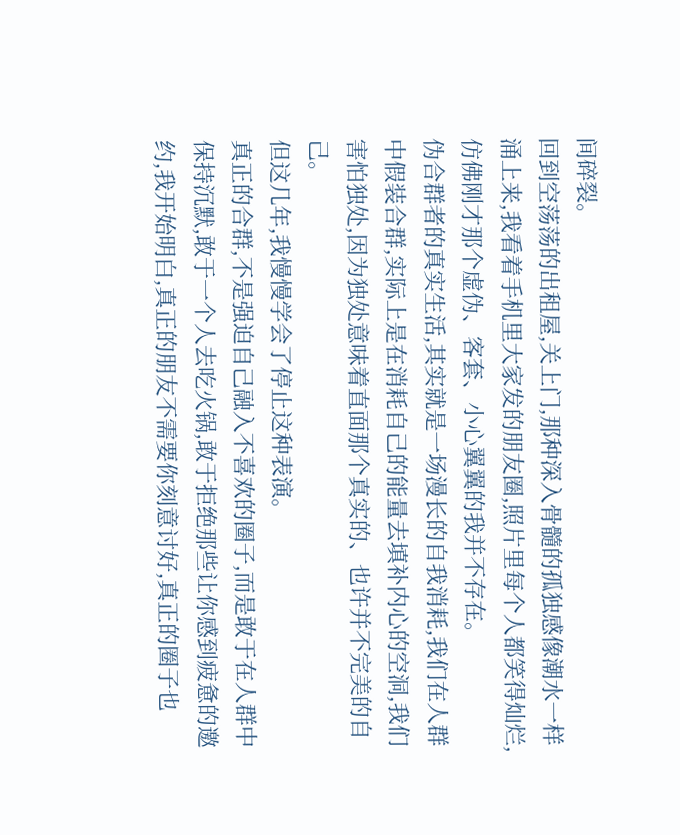间碎裂。
回到空荡荡的出租屋,关上门,那种深入骨髓的孤独感像潮水一样涌上来,我看着手机里大家发的朋友圈,照片里每个人都笑得灿烂,仿佛刚才那个虚伪、客套、小心翼翼的我并不存在。
伪合群者的真实生活,其实就是一场漫长的自我消耗,我们在人群中假装合群,实际上是在消耗自己的能量去填补内心的空洞,我们害怕独处,因为独处意味着直面那个真实的、也许并不完美的自己。
但这几年,我慢慢学会了停止这种表演。
真正的合群,不是强迫自己融入不喜欢的圈子,而是敢于在人群中保持沉默,敢于一个人去吃火锅,敢于拒绝那些让你感到疲惫的邀约,我开始明白,真正的朋友不需要你刻意讨好,真正的圈子也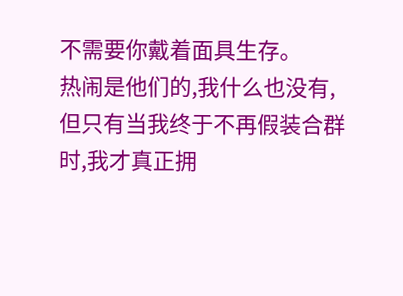不需要你戴着面具生存。
热闹是他们的,我什么也没有,但只有当我终于不再假装合群时,我才真正拥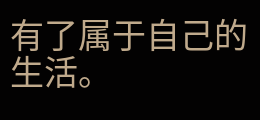有了属于自己的生活。